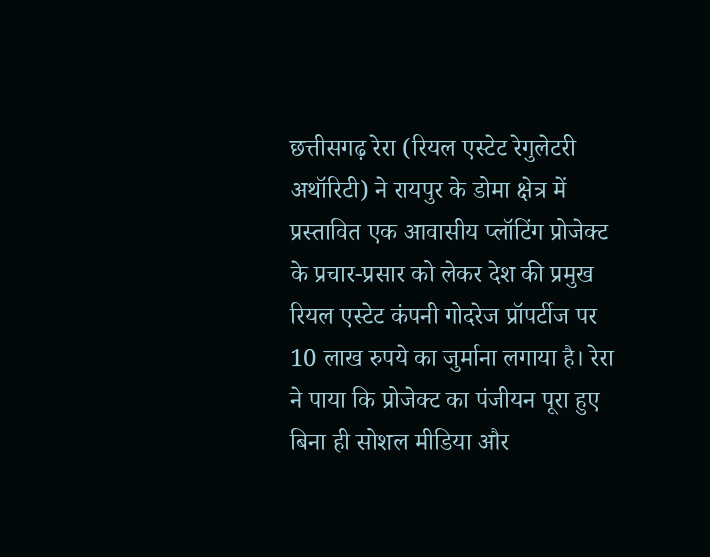छत्तीसगढ़ रेरा (रियल एस्टेट रेगुलेटरी अथॉरिटी) ने रायपुर के डोमा क्षेत्र में प्रस्तावित एक आवासीय प्लॉटिंग प्रोजेक्ट के प्रचार-प्रसार को लेकर देश की प्रमुख रियल एस्टेट कंपनी गोदरेज प्रॉपर्टीज पर 10 लाख रुपये का जुर्माना लगाया है। रेरा ने पाया कि प्रोजेक्ट का पंजीयन पूरा हुए बिना ही सोशल मीडिया और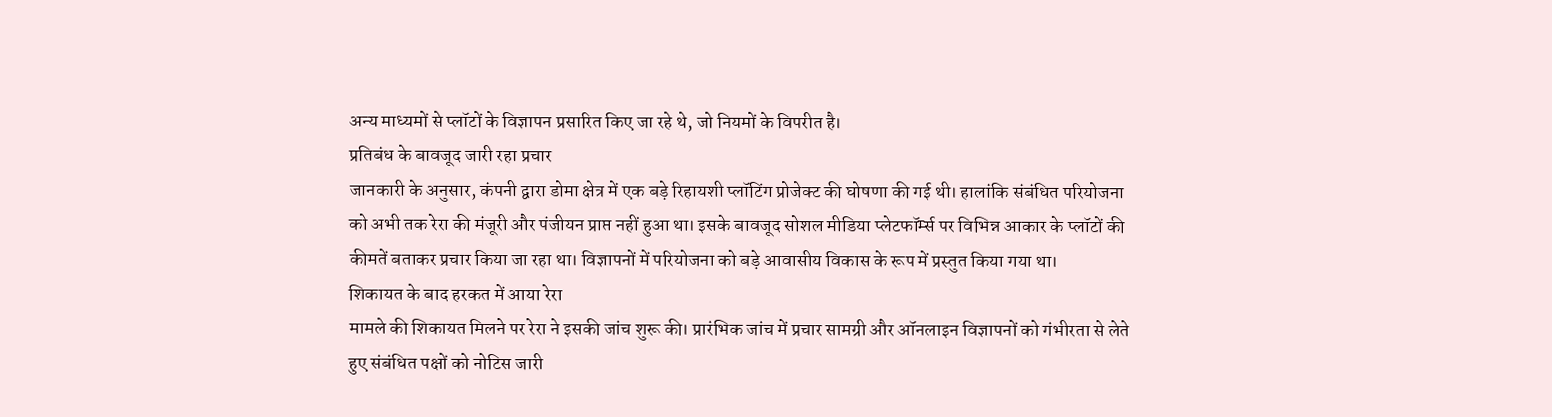अन्य माध्यमों से प्लॉटों के विज्ञापन प्रसारित किए जा रहे थे, जो नियमों के विपरीत है।
प्रतिबंध के बावजूद जारी रहा प्रचार
जानकारी के अनुसार, कंपनी द्वारा डोमा क्षेत्र में एक बड़े रिहायशी प्लॉटिंग प्रोजेक्ट की घोषणा की गई थी। हालांकि संबंधित परियोजना को अभी तक रेरा की मंजूरी और पंजीयन प्राप्त नहीं हुआ था। इसके बावजूद सोशल मीडिया प्लेटफॉर्म्स पर विभिन्न आकार के प्लॉटों की कीमतें बताकर प्रचार किया जा रहा था। विज्ञापनों में परियोजना को बड़े आवासीय विकास के रूप में प्रस्तुत किया गया था।
शिकायत के बाद हरकत में आया रेरा
मामले की शिकायत मिलने पर रेरा ने इसकी जांच शुरू की। प्रारंभिक जांच में प्रचार सामग्री और ऑनलाइन विज्ञापनों को गंभीरता से लेते हुए संबंधित पक्षों को नोटिस जारी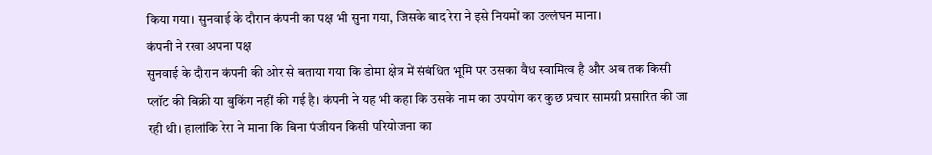किया गया। सुनवाई के दौरान कंपनी का पक्ष भी सुना गया, जिसके बाद रेरा ने इसे नियमों का उल्लंघन माना।
कंपनी ने रखा अपना पक्ष
सुनवाई के दौरान कंपनी की ओर से बताया गया कि डोमा क्षेत्र में संबंधित भूमि पर उसका वैध स्वामित्व है और अब तक किसी प्लॉट की बिक्री या बुकिंग नहीं की गई है। कंपनी ने यह भी कहा कि उसके नाम का उपयोग कर कुछ प्रचार सामग्री प्रसारित की जा रही थी। हालांकि रेरा ने माना कि बिना पंजीयन किसी परियोजना का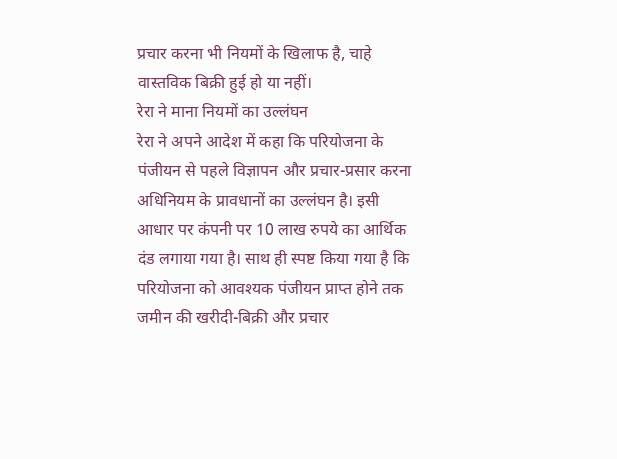प्रचार करना भी नियमों के खिलाफ है, चाहे वास्तविक बिक्री हुई हो या नहीं।
रेरा ने माना नियमों का उल्लंघन
रेरा ने अपने आदेश में कहा कि परियोजना के पंजीयन से पहले विज्ञापन और प्रचार-प्रसार करना अधिनियम के प्रावधानों का उल्लंघन है। इसी आधार पर कंपनी पर 10 लाख रुपये का आर्थिक दंड लगाया गया है। साथ ही स्पष्ट किया गया है कि परियोजना को आवश्यक पंजीयन प्राप्त होने तक जमीन की खरीदी-बिक्री और प्रचार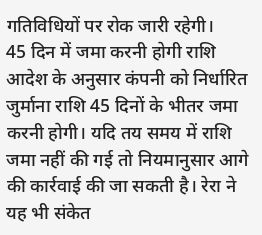गतिविधियों पर रोक जारी रहेगी।
45 दिन में जमा करनी होगी राशि
आदेश के अनुसार कंपनी को निर्धारित जुर्माना राशि 45 दिनों के भीतर जमा करनी होगी। यदि तय समय में राशि जमा नहीं की गई तो नियमानुसार आगे की कार्रवाई की जा सकती है। रेरा ने यह भी संकेत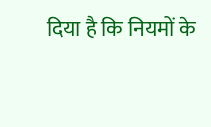दिया है कि नियमों के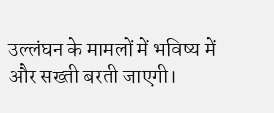उल्लंघन के मामलों में भविष्य में और सख्ती बरती जाएगी।